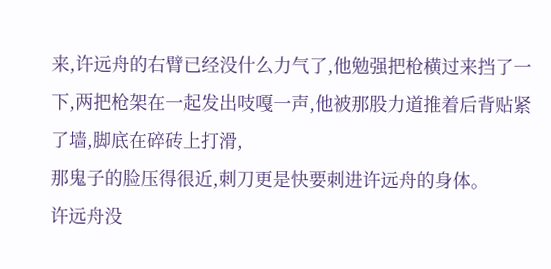来,许远舟的右臂已经没什么力气了,他勉强把枪横过来挡了一下,两把枪架在一起发出吱嘎一声,他被那股力道推着后背贴紧了墙,脚底在碎砖上打滑,
那鬼子的脸压得很近,刺刀更是快要刺进许远舟的身体。
许远舟没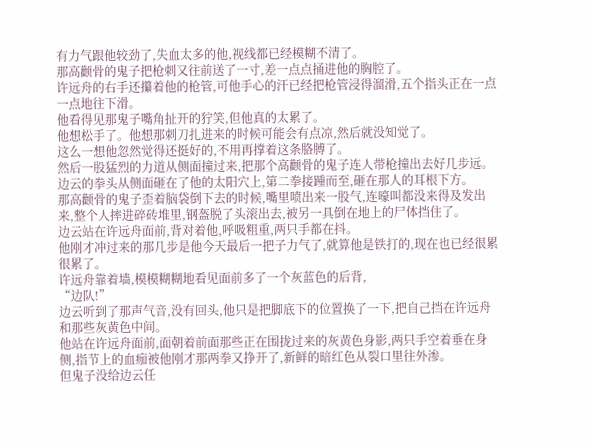有力气跟他较劲了,失血太多的他,视线都已经模糊不清了。
那高颧骨的鬼子把枪刺又往前送了一寸,差一点点捅进他的胸腔了。
许远舟的右手还攥着他的枪管,可他手心的汗已经把枪管浸得溜滑,五个指头正在一点一点地往下滑。
他看得见那鬼子嘴角扯开的狞笑,但他真的太累了。
他想松手了。他想那刺刀扎进来的时候可能会有点凉,然后就没知觉了。
这么一想他忽然觉得还挺好的,不用再撑着这条胳膊了。
然后一股猛烈的力道从侧面撞过来,把那个高颧骨的鬼子连人带枪撞出去好几步远。
边云的拳头从侧面砸在了他的太阳穴上,第二拳接踵而至,砸在那人的耳根下方。
那高颧骨的鬼子歪着脑袋倒下去的时候,嘴里喷出来一股气,连嚎叫都没来得及发出来,整个人摔进碎砖堆里,钢盔脱了头滚出去,被另一具倒在地上的尸体挡住了。
边云站在许远舟面前,背对着他,呼吸粗重,两只手都在抖。
他刚才冲过来的那几步是他今天最后一把子力气了,就算他是铁打的,现在也已经很累很累了。
许远舟靠着墙,模模糊糊地看见面前多了一个灰蓝色的后背,
“边队!”
边云听到了那声气音,没有回头,他只是把脚底下的位置换了一下,把自己挡在许远舟和那些灰黄色中间。
他站在许远舟面前,面朝着前面那些正在围拢过来的灰黄色身影,两只手空着垂在身侧,指节上的血痂被他刚才那两拳又挣开了,新鲜的暗红色从裂口里往外渗。
但鬼子没给边云任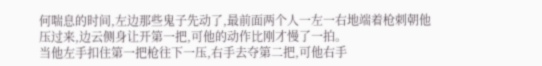何喘息的时间,左边那些鬼子先动了,最前面两个人一左一右地端着枪刺朝他压过来,边云侧身让开第一把,可他的动作比刚才慢了一拍。
当他左手扣住第一把枪往下一压,右手去夺第二把,可他右手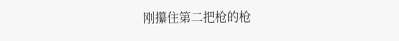刚攥住第二把枪的枪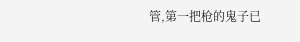管,第一把枪的鬼子已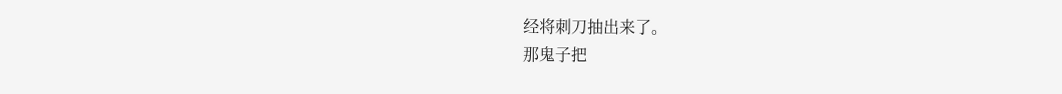经将刺刀抽出来了。
那鬼子把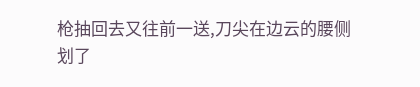枪抽回去又往前一送,刀尖在边云的腰侧划了